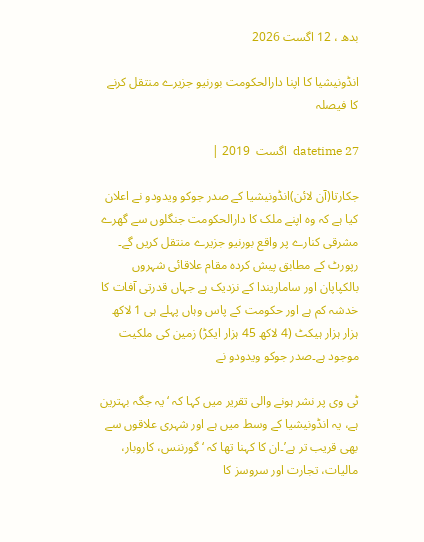بدھ ، 12 اگست 2026

انڈونیشیا کا اپنا دارالحکومت بورنیو جزیرے منتقل کرنے کا فیصلہ

datetime 27  اگست  2019 |

جکارتا(آن لائن)انڈونیشیا کے صدر جوکو ویدودو نے اعلان کیا ہے کہ وہ اپنے ملک کا دارالحکومت جنگلوں سے گھرے مشرقی کنارے پر واقع بورنیو جزیرے منتقل کریں گے۔ رپورٹ کے مطابق پیش کردہ مقام علاقائی شہروں بالکپاپان اور ساماریندا کے نزدیک ہے جہاں قدرتی آفات کا خدشہ کم ہے اور حکومت کے پاس وہاں پہلے ہی 1 لاکھ ہزار ہزار ہیکٹ (4 لاکھ 45 ہزار ایکڑ) زمین کی ملکیت موجود ہے۔صدر جوکو ویدودو نے

ٹی وی پر نشر ہونے والی تقریر میں کہا کہ ‘یہ جگہ بہترین ہے، یہ انڈونیشیا کے وسط میں ہے اور شہری علاقوں سے بھی قریب تر ہے’۔ان کا کہنا تھا کہ ‘گورننس، کاروبار، مالیات، تجارت اور سروسز کا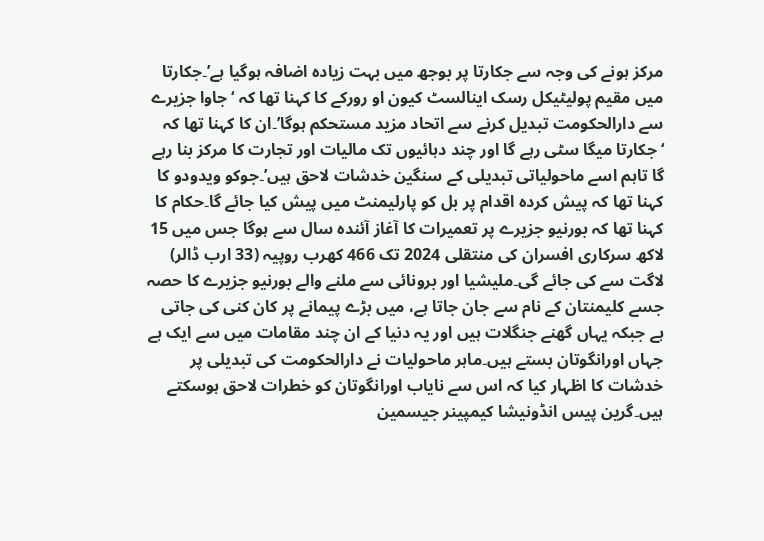مرکز ہونے کی وجہ سے جکارتا پر بوجھ میں بہت زیادہ اضافہ ہوگیا ہے’۔جکارتا میں مقیم پولیٹیکل رسک اینالسٹ کیون او رورکے کا کہنا تھا کہ ‘جاوا جزیرے سے دارالحکومت تبدیل کرنے سے اتحاد مزید مستحکم ہوگا’۔ان کا کہنا تھا کہ ‘جکارتا میگا سٹی رہے گا اور چند دہائیوں تک مالیات اور تجارت کا مرکز بنا رہے گا تاہم اسے ماحولیاتی تبدیلی کے سنگین خدشات لاحق ہیں’۔جوکو ویدودو کا کہنا تھا کہ پیش کردہ اقدام پر بل کو پارلیمنٹ میں پیش کیا جائے گا۔حکام کا کہنا تھا کہ بورنیو جزیرے پر تعمیرات کا آغاز آئندہ سال سے ہوگا جس میں 15 لاکھ سرکاری افسران کی منتقلی 2024 تک 466 کھرب روپیہ (33 ارب ڈالر) لاگت سے کی جائے گی۔ملیشیا اور برونائی سے ملنے والے بورنیو جزیرے کا حصہ جسے کلیمنتان کے نام سے جان جاتا ہے، میں بڑے پیمانے پر کان کنی کی جاتی ہے جبکہ یہاں گھنے جنگلات ہیں اور یہ دنیا کے ان چند مقامات میں سے ایک ہے جہاں اورانگوتان بستے ہیں۔ماہر ماحولیات نے دارالحکومت کی تبدیلی پر خدشات کا اظہار کیا کہ اس سے نایاب اورانگوتان کو خطرات لاحق ہوسکتے ہیں۔گرین پیس انڈونیشا کیمپینر جیسمین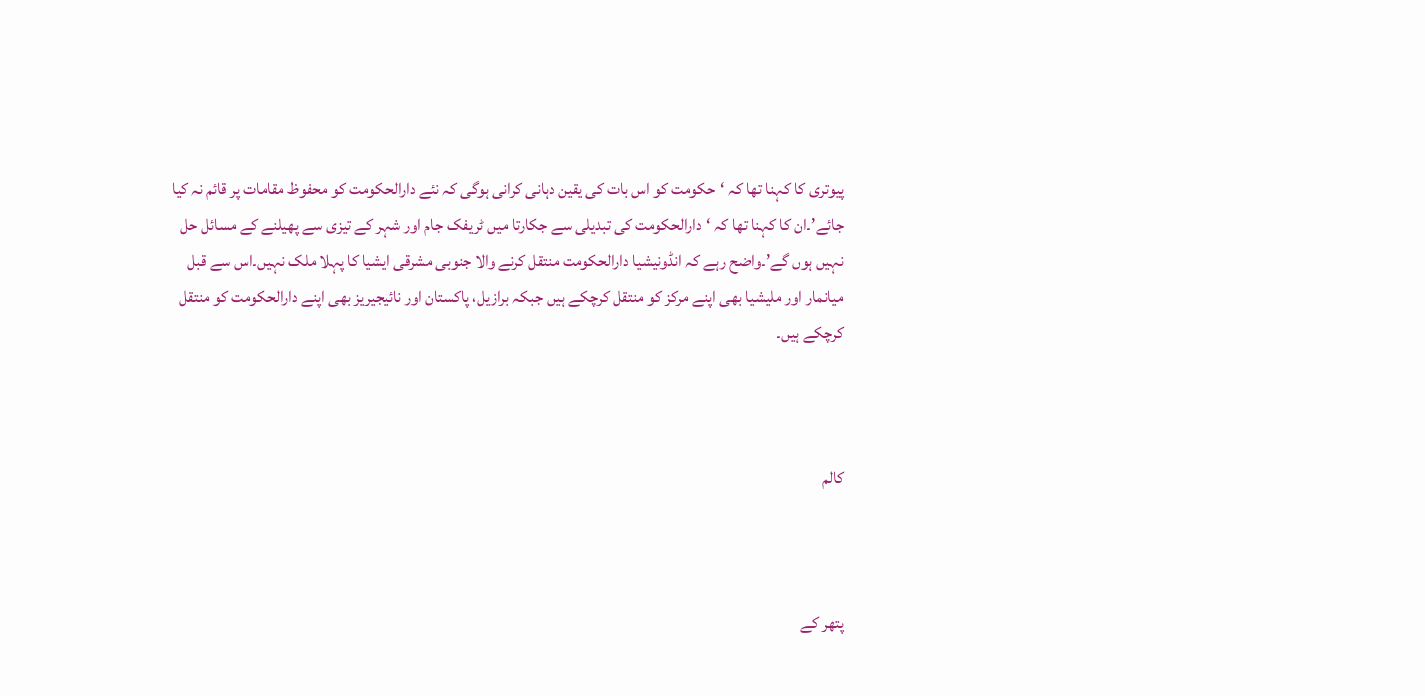پیوتری کا کہنا تھا کہ ‘حکومت کو اس بات کی یقین دہانی کرانی ہوگی کہ نئے دارالحکومت کو محفوظ مقامات پر قائم نہ کیا جائے’۔ان کا کہنا تھا کہ ‘دارالحکومت کی تبدیلی سے جکارتا میں ٹریفک جام اور شہر کے تیزی سے پھیلنے کے مسائل حل نہیں ہوں گے’۔واضح رہے کہ انڈونیشیا دارالحکومت منتقل کرنے والا جنوبی مشرقی ایشیا کا پہلا ملک نہیں۔اس سے قبل میانمار اور ملیشیا بھی اپنے مرکز کو منتقل کرچکے ہیں جبکہ برازیل، پاکستان اور نائیجیریز بھی اپنے دارالحکومت کو منتقل کرچکے ہیں۔



کالم



پتھر کے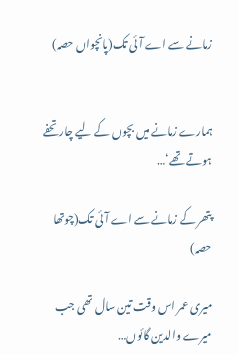زمانے سے اے آئی تک(پانچواں حصہ)


ہمارے زمانے میں بچوں کے لیے چار تحفے ہوتے تھے‘…

پتھر کے زمانے سے اے آئی تک(چوتھا حصہ)

میری عمر اس وقت تین سال تھی جب میرے والدین گائوں…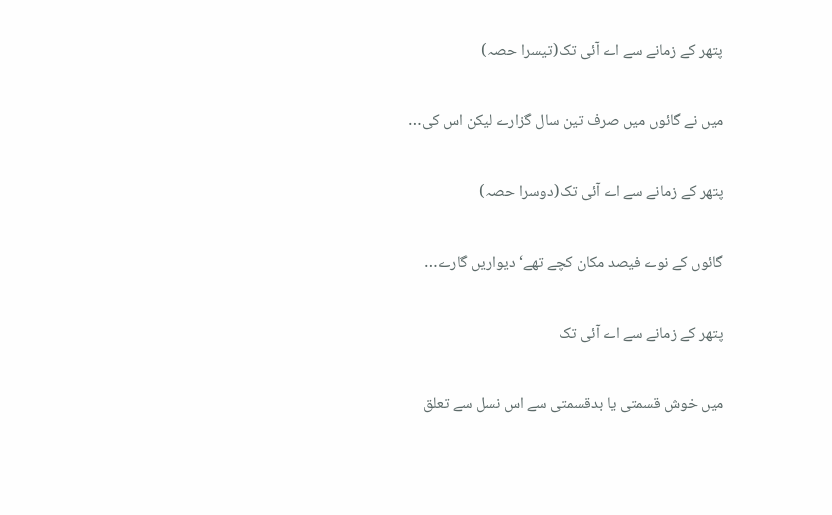پتھر کے زمانے سے اے آئی تک(تیسرا حصہ)

میں نے گائوں میں صرف تین سال گزارے لیکن اس کی…

پتھر کے زمانے سے اے آئی تک(دوسرا حصہ)

گائوں کے نوے فیصد مکان کچے تھے‘ دیواریں گارے…

پتھر کے زمانے سے اے آئی تک

میں خوش قسمتی یا بدقسمتی سے اس نسل سے تعلق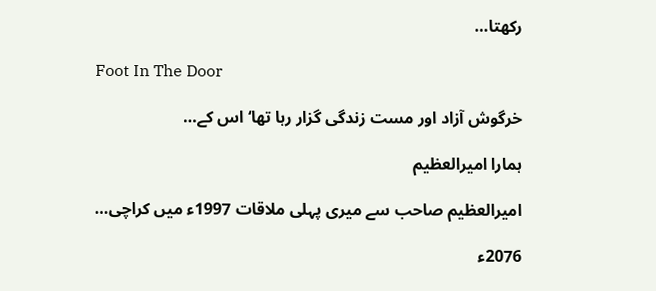رکھتا…

Foot In The Door

خرگوش آزاد اور مست زندگی گزار رہا تھا‘ اس کے…

ہمارا امیرالعظیم

امیرالعظیم صاحب سے میری پہلی ملاقات 1997ء میں کراچی…

2076ء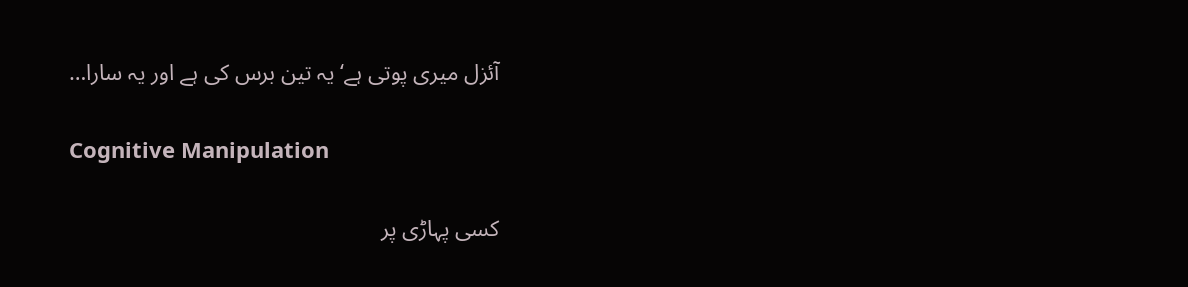آئزل میری پوتی ہے‘ یہ تین برس کی ہے اور یہ سارا…

Cognitive Manipulation

کسی پہاڑی پر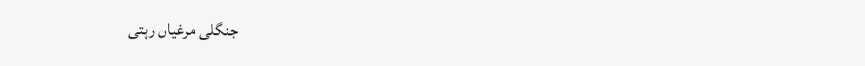جنگلی مرغیاں رہتی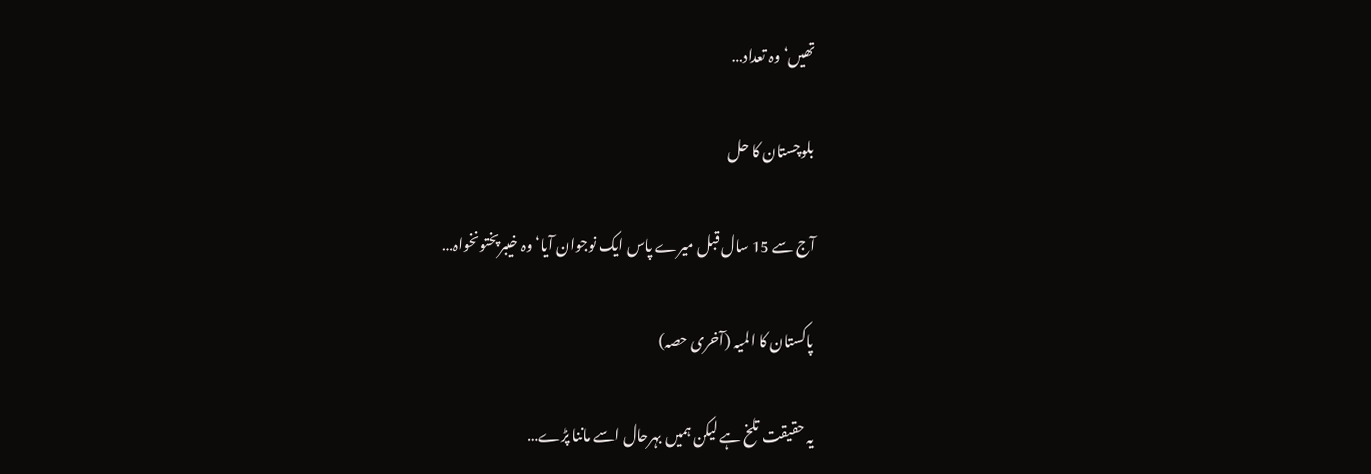تھیں‘ وہ تعداد…

بلوچستان کا حل

آج سے 15 سال قبل میرے پاس ایک نوجوان آیا‘ وہ خیبرپختونخواہ…

پاکستان کا المیہ (آخری حصہ)

یہ حقیقت تلخ ہے لیکن ہمیں بہرحال اسے ماننا پڑے…